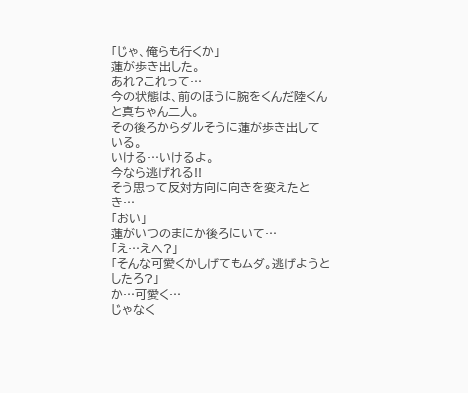「じゃ、俺らも行くか」
蓮が歩き出した。
あれ?これって…
今の状態は、前のほうに腕をくんだ陸くんと真ちゃん二人。
その後ろからダルそうに蓮が歩き出している。
いける…いけるよ。
今なら逃げれる!!
そう思って反対方向に向きを変えたとき…
「おい」
蓮がいつのまにか後ろにいて…
「え…えへ?」
「そんな可愛くかしげてもムダ。逃げようとしたろ?」
か…可愛く…
じゃなく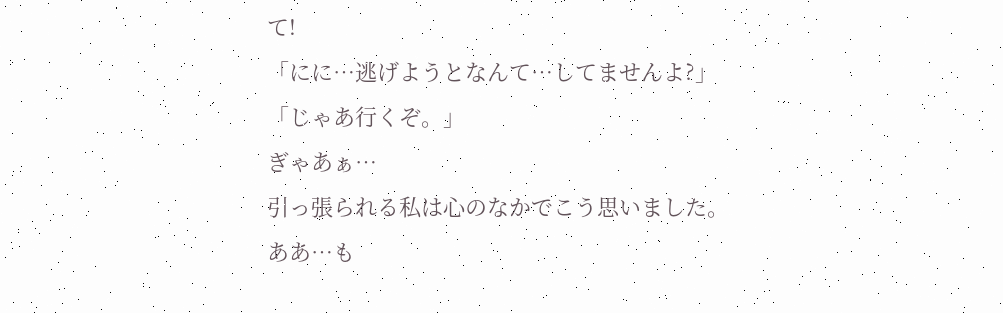て!
「にに…逃げようとなんて…してませんよ?」
「じゃあ行くぞ。」
ぎゃあぁ…
引っ張られる私は心のなかでこう思いました。
ああ…も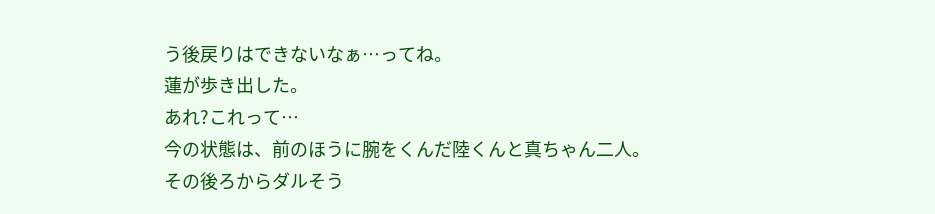う後戻りはできないなぁ…ってね。
蓮が歩き出した。
あれ?これって…
今の状態は、前のほうに腕をくんだ陸くんと真ちゃん二人。
その後ろからダルそう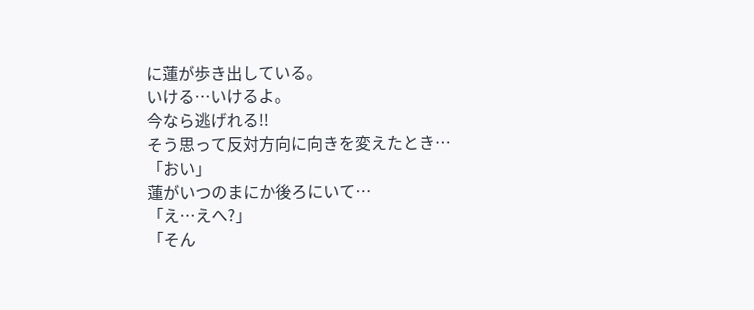に蓮が歩き出している。
いける…いけるよ。
今なら逃げれる!!
そう思って反対方向に向きを変えたとき…
「おい」
蓮がいつのまにか後ろにいて…
「え…えへ?」
「そん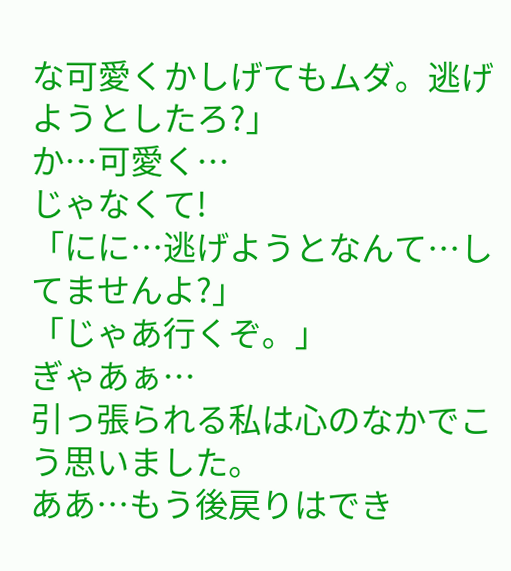な可愛くかしげてもムダ。逃げようとしたろ?」
か…可愛く…
じゃなくて!
「にに…逃げようとなんて…してませんよ?」
「じゃあ行くぞ。」
ぎゃあぁ…
引っ張られる私は心のなかでこう思いました。
ああ…もう後戻りはでき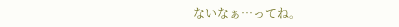ないなぁ…ってね。